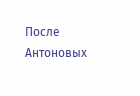После Антоновых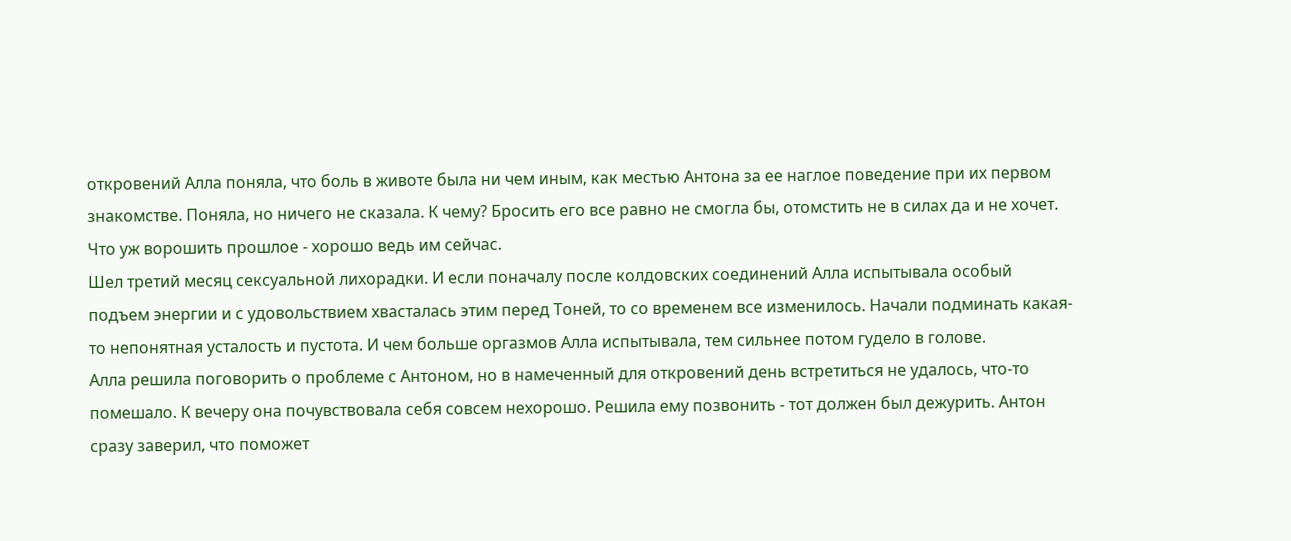откровений Алла поняла, что боль в животе была ни чем иным, как местью Антона за ее наглое поведение при их первом знакомстве. Поняла, но ничего не сказала. К чему? Бросить его все равно не смогла бы, отомстить не в силах да и не хочет. Что уж ворошить прошлое - хорошо ведь им сейчас.
Шел третий месяц сексуальной лихорадки. И если поначалу после колдовских соединений Алла испытывала особый подъем энергии и с удовольствием хвасталась этим перед Тоней, то со временем все изменилось. Начали подминать какая-то непонятная усталость и пустота. И чем больше оргазмов Алла испытывала, тем сильнее потом гудело в голове.
Алла решила поговорить о проблеме с Антоном, но в намеченный для откровений день встретиться не удалось, что-то помешало. К вечеру она почувствовала себя совсем нехорошо. Решила ему позвонить - тот должен был дежурить. Антон сразу заверил, что поможет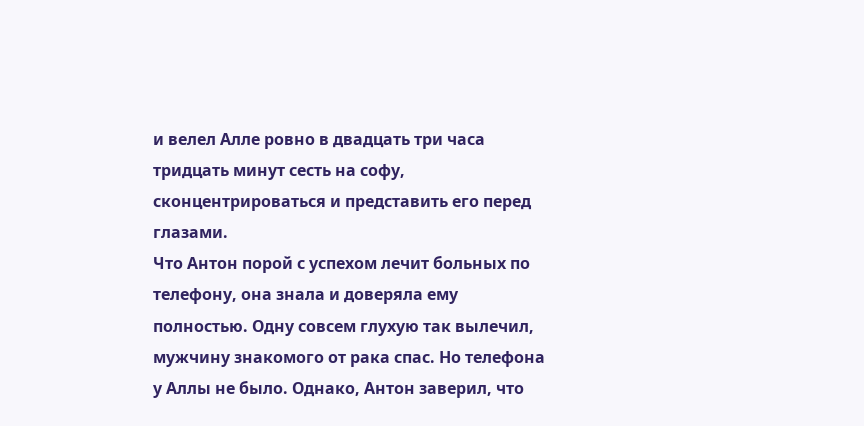и велел Алле ровно в двадцать три часа тридцать минут сесть на софу, сконцентрироваться и представить его перед глазами.
Что Антон порой с успехом лечит больных по телефону, она знала и доверяла ему полностью. Одну совсем глухую так вылечил, мужчину знакомого от рака спас. Но телефона у Аллы не было. Однако, Антон заверил, что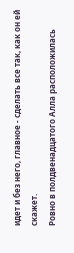идет и без него, главное - сделать все так, как он ей скажет.
Ровно в полдвенадцатого Алла расположилась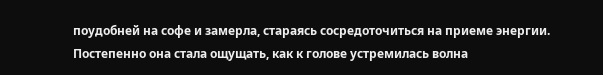поудобней на софе и замерла, стараясь сосредоточиться на приеме энергии. Постепенно она стала ощущать, как к голове устремилась волна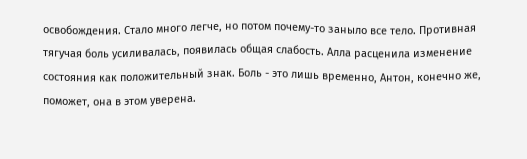освобождения. Стало много легче, но потом почему-то заныло все тело. Противная тягучая боль усиливалась, появилась общая слабость. Алла расценила изменение состояния как положительный знак. Боль - это лишь временно, Антон, конечно же, поможет, она в этом уверена.